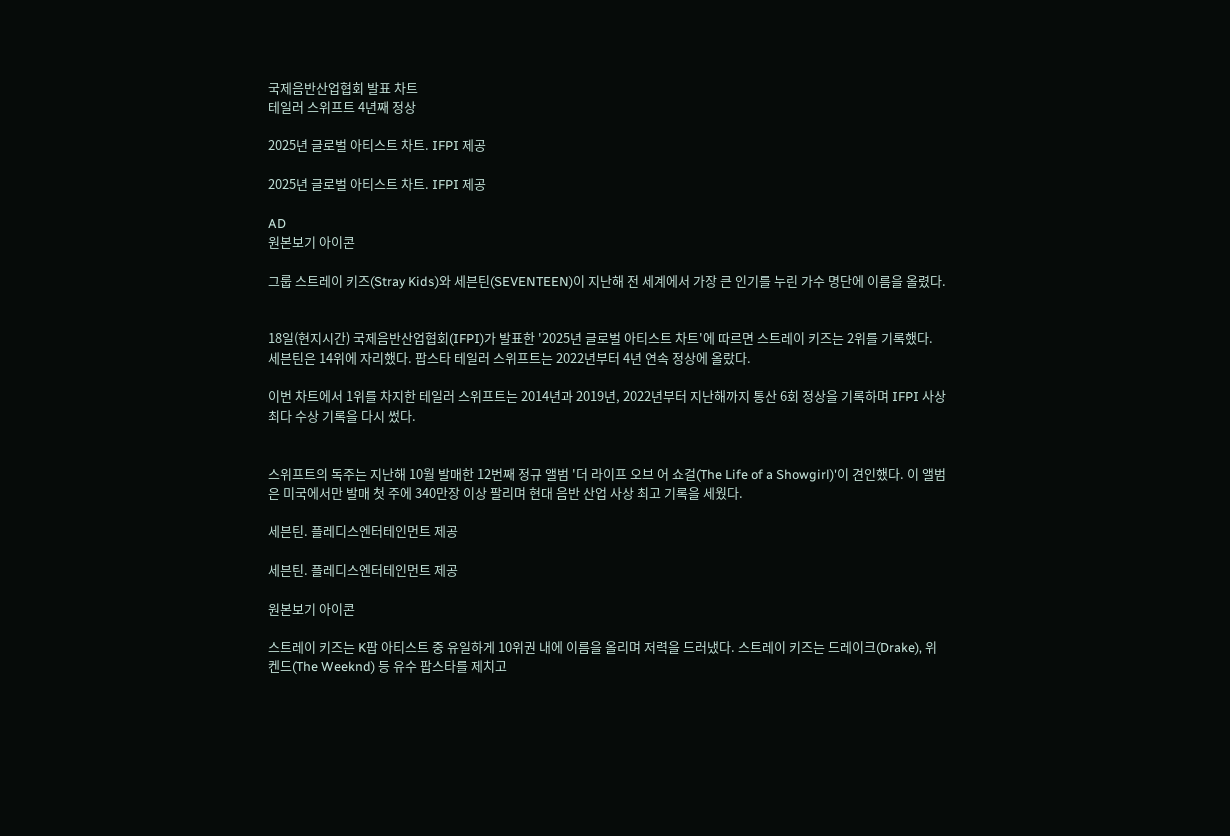국제음반산업협회 발표 차트
테일러 스위프트 4년째 정상

2025년 글로벌 아티스트 차트. IFPI 제공

2025년 글로벌 아티스트 차트. IFPI 제공

AD
원본보기 아이콘

그룹 스트레이 키즈(Stray Kids)와 세븐틴(SEVENTEEN)이 지난해 전 세계에서 가장 큰 인기를 누린 가수 명단에 이름을 올렸다.


18일(현지시간) 국제음반산업협회(IFPI)가 발표한 '2025년 글로벌 아티스트 차트'에 따르면 스트레이 키즈는 2위를 기록했다. 세븐틴은 14위에 자리했다. 팝스타 테일러 스위프트는 2022년부터 4년 연속 정상에 올랐다.

이번 차트에서 1위를 차지한 테일러 스위프트는 2014년과 2019년, 2022년부터 지난해까지 통산 6회 정상을 기록하며 IFPI 사상 최다 수상 기록을 다시 썼다.


스위프트의 독주는 지난해 10월 발매한 12번째 정규 앨범 '더 라이프 오브 어 쇼걸(The Life of a Showgirl)'이 견인했다. 이 앨범은 미국에서만 발매 첫 주에 340만장 이상 팔리며 현대 음반 산업 사상 최고 기록을 세웠다.

세븐틴. 플레디스엔터테인먼트 제공

세븐틴. 플레디스엔터테인먼트 제공

원본보기 아이콘

스트레이 키즈는 K팝 아티스트 중 유일하게 10위권 내에 이름을 올리며 저력을 드러냈다. 스트레이 키즈는 드레이크(Drake), 위켄드(The Weeknd) 등 유수 팝스타를 제치고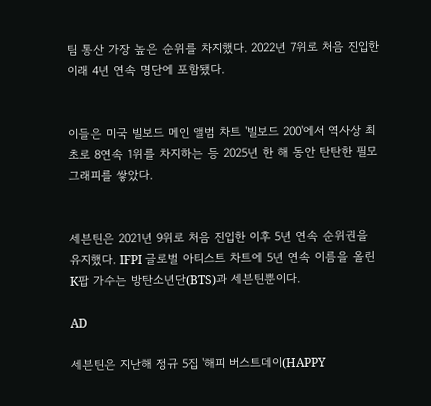팀 통산 가장 높은 순위를 차지했다. 2022년 7위로 처음 진입한 이래 4년 연속 명단에 포함됐다.


이들은 미국 빌보드 메인 앨범 차트 '빌보드 200'에서 역사상 최초로 8연속 1위를 차지하는 등 2025년 한 해 동안 탄탄한 필모그래피를 쌓았다.


세븐틴은 2021년 9위로 처음 진입한 이후 5년 연속 순위권을 유지했다. IFPI 글로벌 아티스트 차트에 5년 연속 이름을 올린 K팝 가수는 방탄소년단(BTS)과 세븐틴뿐이다.

AD

세븐틴은 지난해 정규 5집 '해피 버스트데이(HAPPY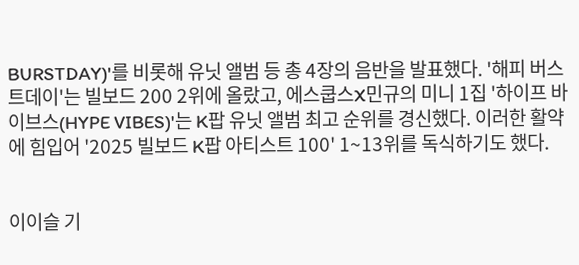BURSTDAY)'를 비롯해 유닛 앨범 등 총 4장의 음반을 발표했다. '해피 버스트데이'는 빌보드 200 2위에 올랐고, 에스쿱스X민규의 미니 1집 '하이프 바이브스(HYPE VIBES)'는 K팝 유닛 앨범 최고 순위를 경신했다. 이러한 활약에 힘입어 '2025 빌보드 K팝 아티스트 100' 1~13위를 독식하기도 했다.


이이슬 기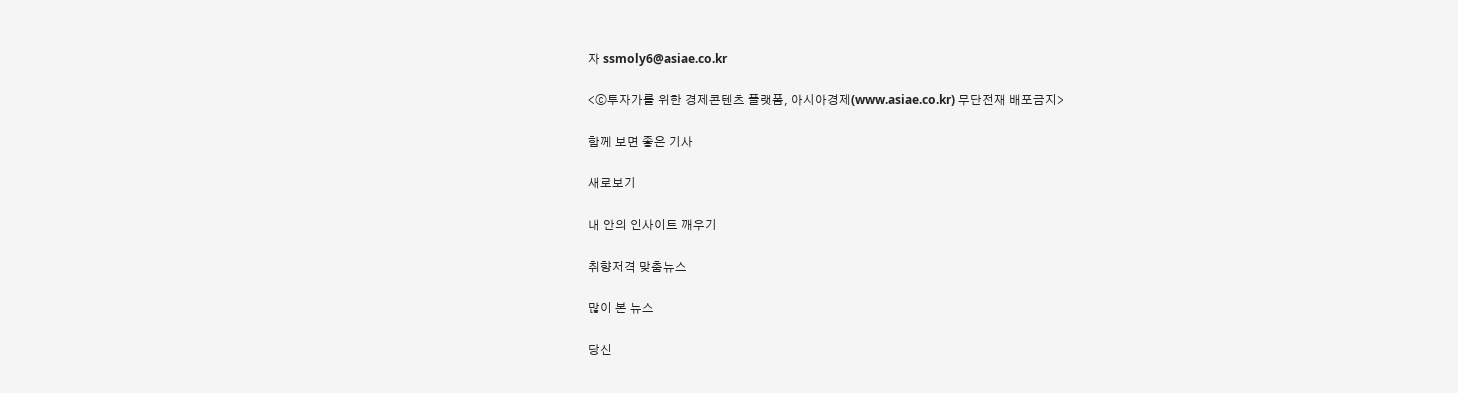자 ssmoly6@asiae.co.kr

<ⓒ투자가를 위한 경제콘텐츠 플랫폼, 아시아경제(www.asiae.co.kr) 무단전재 배포금지>

함께 보면 좋은 기사

새로보기

내 안의 인사이트 깨우기

취향저격 맞춤뉴스

많이 본 뉴스

당신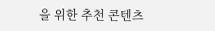을 위한 추천 콘텐츠